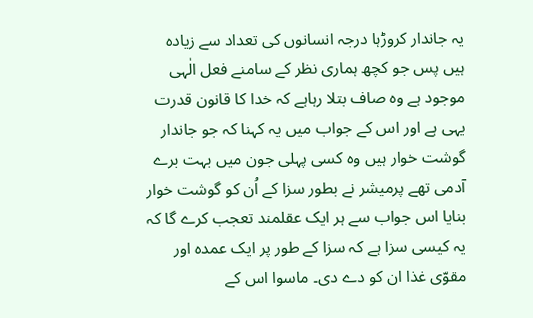یہ جاندار کروڑہا درجہ انسانوں کی تعداد سے زیادہ ہیں پس جو کچھ ہماری نظر کے سامنے فعل الٰہی موجود ہے وہ صاف بتلا رہاہے کہ خدا کا قانون قدرت یہی ہے اور اس کے جواب میں یہ کہنا کہ جو جاندار گوشت خوار ہیں وہ کسی پہلی جون میں بہت برے آدمی تھے پرمیشر نے بطور سزا کے اُن کو گوشت خوار بنایا اس جواب سے ہر ایک عقلمند تعجب کرے گا کہ یہ کیسی سزا ہے کہ سزا کے طور پر ایک عمدہ اور مقوّی غذا ان کو دے دی۔ ماسوا اس کے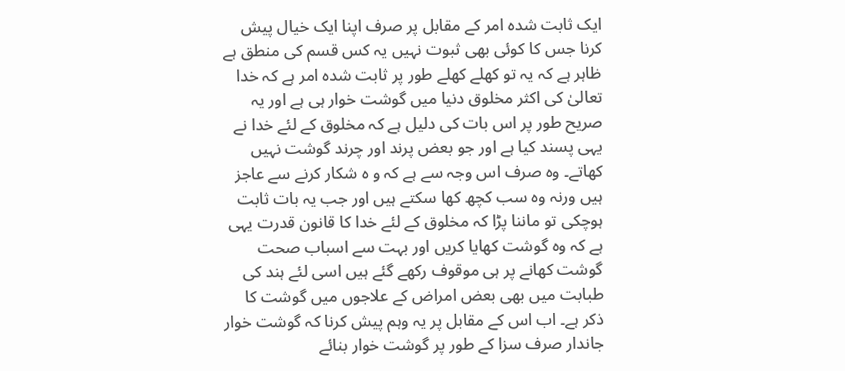ایک ثابت شدہ امر کے مقابل پر صرف اپنا ایک خیال پیش کرنا جس کا کوئی بھی ثبوت نہیں یہ کس قسم کی منطق ہے ظاہر ہے کہ یہ تو کھلے کھلے طور پر ثابت شدہ امر ہے کہ خدا تعالیٰ کی اکثر مخلوق دنیا میں گوشت خوار ہی ہے اور یہ صریح طور پر اس بات کی دلیل ہے کہ مخلوق کے لئے خدا نے یہی پسند کیا ہے اور جو بعض پرند اور چرند گوشت نہیں کھاتے۔ وہ صرف اس وجہ سے ہے کہ و ہ شکار کرنے سے عاجز ہیں ورنہ وہ سب کچھ کھا سکتے ہیں اور جب یہ بات ثابت ہوچکی تو ماننا پڑا کہ مخلوق کے لئے خدا کا قانون قدرت یہی ہے کہ وہ گوشت کھایا کریں اور بہت سے اسباب صحت گوشت کھانے پر ہی موقوف رکھے گئے ہیں اسی لئے ہند کی طبابت میں بھی بعض امراض کے علاجوں میں گوشت کا ذکر ہے۔ اب اس کے مقابل پر یہ وہم پیش کرنا کہ گوشت خوار جاندار صرف سزا کے طور پر گوشت خوار بنائے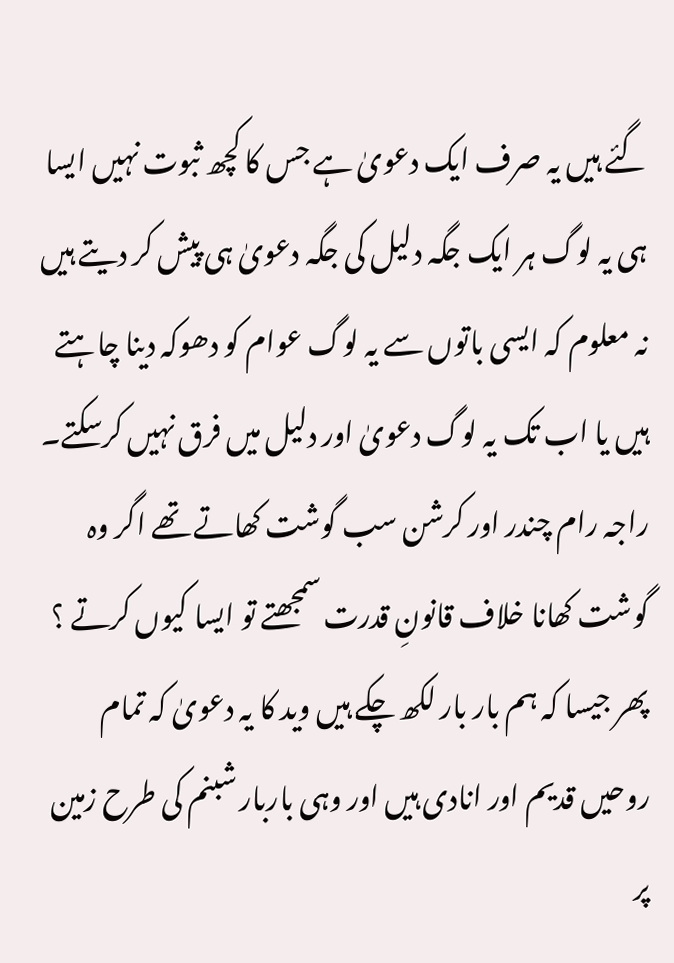گئے ہیں یہ صرف ایک دعویٰ ہے جس کا کچھ ثبوت نہیں ایسا ہی یہ لوگ ہر ایک جگہ دلیل کی جگہ دعویٰ ہی پیش کر دیتے ہیں نہ معلوم کہ ایسی باتوں سے یہ لوگ عوام کو دھوکہ دینا چاہتے ہیں یا اب تک یہ لوگ دعویٰ اور دلیل میں فرق نہیں کرسکتے۔ راجہ رام چندر اور کرشن سب گوشت کھاتے تھے اگر وہ گوشت کھانا خلاف قانونِ قدرت سمجھتے تو ایسا کیوں کرتے ؟ پھر جیسا کہ ہم بار بار لکھ چکے ہیں وید کا یہ دعویٰ کہ تمام روحیں قدیم اور انادی ہیں اور وہی باربار شبنم کی طرح زمین پر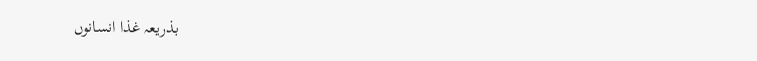بذریعہ غذا انسانوں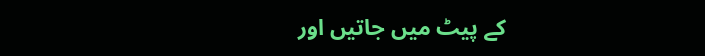کے پیٹ میں جاتیں اور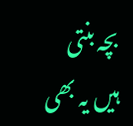بچہ بنتی ہیں یہ بھی